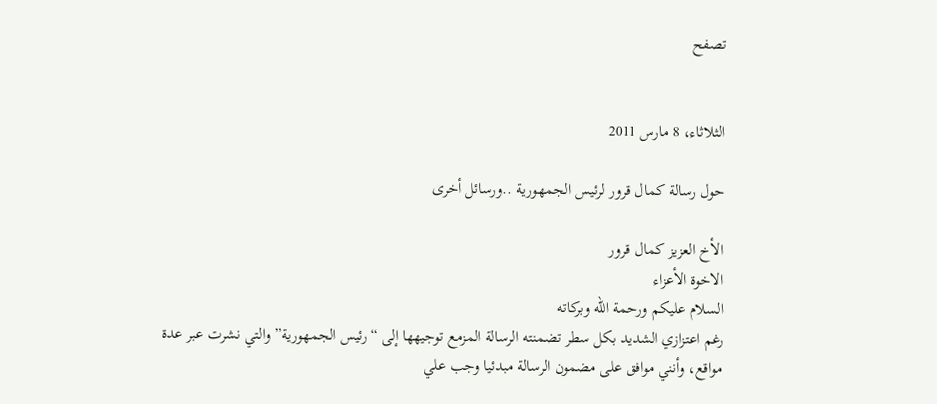تصفح


الثلاثاء، 8 مارس 2011

حول رسالة كمال قرور لرئيس الجمهورية ..ورسائل أخرى

الأخ العزيز كمال قرور
الاخوة الأعزاء
السلام عليكم ورحمة الله وبركاته
رغم اعتزازي الشديد بكل سطر تضمنته الرسالة المزمع توجيهها إلى “رئيس الجمهورية” والتي نشرت عبر عدة مواقع، وأنني موافق على مضمون الرسالة مبدئيا وجب علي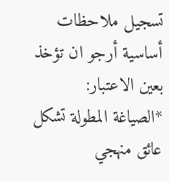تسجيل ملاحظات أساسية أرجو ان تؤخذ بعين الاعتبار:
*الصياغة المطولة تشكل عائق منهجي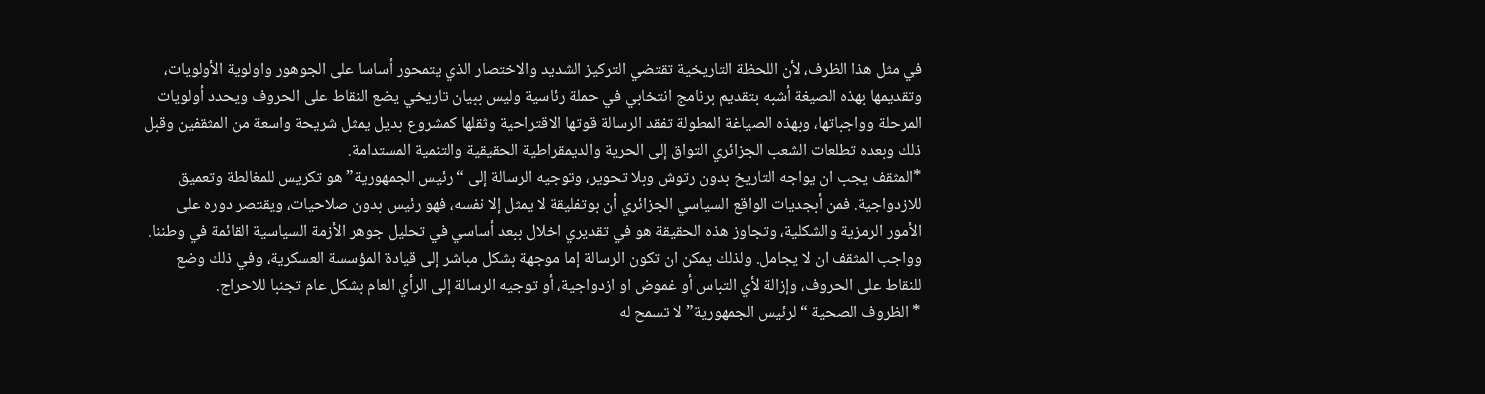في مثل هذا الظرف، لأن اللحظة التاريخية تقتضي التركيز الشديد والاختصار الذي يتمحور أساسا على الجوهور واولوية الأولويات، وتقديمها بهذه الصيغة أشبه بتقديم برنامج انتخابي في حملة رئاسية وليس ببيان تاريخي يضع النقاط على الحروف ويحدد أولويات المرحلة وواجباتها، وبهذه الصياغة المطولة تفقد الرسالة قوتها الاقتراحية وثقلها كمشروع بديل يمثل شريحة واسعة من المثقفين وقبل ذلك وبعده تطلعات الشعب الجزائري التواق إلى الحرية والديمقراطية الحقيقية والتنمية المستدامة.
*المثقف يجب ان يواجه التاريخ بدون رتوش وبلا تحوير، وتوجيه الرسالة إلى “رئيس الجمهورية” هو تكريس للمغالطة وتعميق للازدواجية. فمن أبجديات الواقع السياسي الجزائري أن بوتفليقة لا يمثل إلا نفسه، فهو رئيس بدون صلاحيات، ويقتصر دوره على الأمور الرمزية والشكلية، وتجاوز هذه الحقيقة هو في تقديري اخلال ببعد أساسي في تحليل جوهر الأزمة السياسية القائمة في وطننا. وواجب المثقف ان لا يجامل. ولذلك يمكن ان تكون الرسالة إما موجهة بشكل مباشر إلى قيادة المؤسسة العسكرية، وفي ذلك وضع للنقاط على الحروف، وإزالة لأي التباس أو غموض او ازدواجية، أو توجيه الرسالة إلى الرأي العام بشكل عام تجنبا للاحراج.
* الظروف الصحية “لرئيس الجمهورية” لا تسمح له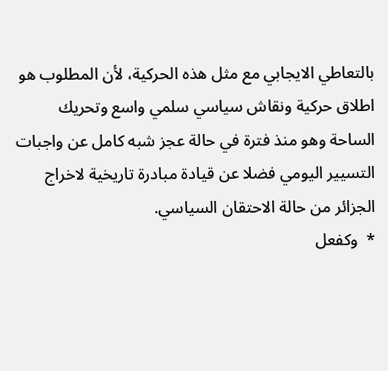بالتعاطي الايجابي مع مثل هذه الحركية، لأن المطلوب هو اطلاق حركية ونقاش سياسي سلمي واسع وتحريك الساحة وهو منذ فترة في حالة عجز شبه كامل عن واجبات التسيير اليومي فضلا عن قيادة مبادرة تاريخية لاخراج الجزائر من حالة الاحتقان السياسي.
*  وكفعل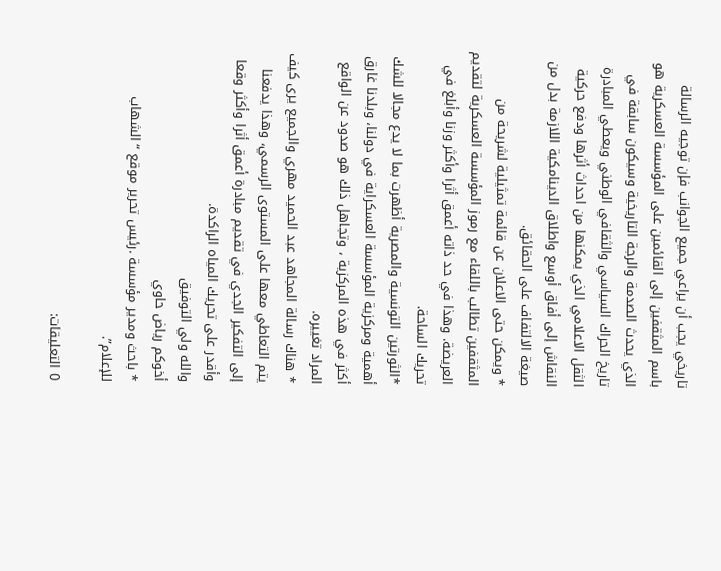تاريخي يجب أن يراعي جميع الجوانب فإن توجيه الرسالة باسم المثقفين إلى القائمين على المؤسسة العسكرية هو الذي يحدث الصدمة والرجة التاريخية وسيكون سابقة في تاريخ الحراك السياسي والثقافي الوطني ويعطي المبادرة الثقل الاعلامي الذي يمكنها من احداث أثرها ودفع حركية النقاش إلى أفاق أوسع واطلاق الدينامكية اللازمة بدل من صيغة الالتفاف على الحقائق.
* ويمكن حتى الاعلان عن قائمة تمثيلية لشريحة من المثقفين تطالب باللقاء مع رموز المؤسسة العسكرية لتقديم العريضة. وهذا في حد ذاته أعمق أثرا وأكثر وزنا وأبلغ في تحريك الساحة.
*الثورتين التونسية والمصرية أظهرت بما لا يدع مجالا للشك أهمية ومركزية المؤسسة العسكراية في دولنا، وبلدنا غارق أكثر في هذه المركزية ، وتجاهل ذلك هو صدود عن الواقع المراد تغييره.
* هناك رسالة المجاهد عبد الحميد مهري والجميع يرى كيف يتم التعاطي معها على المستوى الرسمي، وهذا يدفعنا إلى التفكير الجدي في تقديم مبادرة أعمق أثرا وأكثر وقعا وأقدر على تحريك المياه الراكدة.
والله ولي التوفيق
أخوكم رياض حاوي
* باحث ومدير مؤسسة .رئيس تحرير موقع “الشهاب للإعلام”.

0 التعليقات: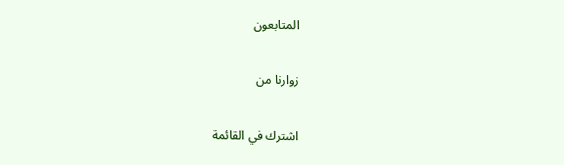المتابعون

زوارنا من

اشترك في القائمة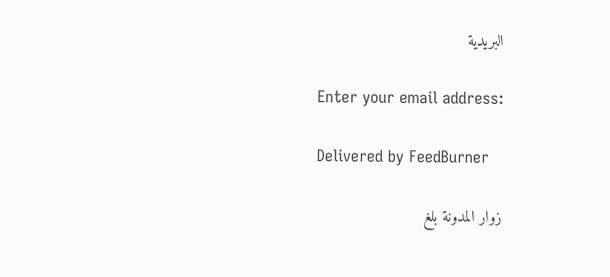البريدية

Enter your email address:

Delivered by FeedBurner

زوار المدونة بلغ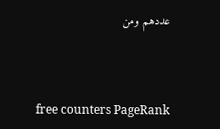عددهم ومن



free counters PageRank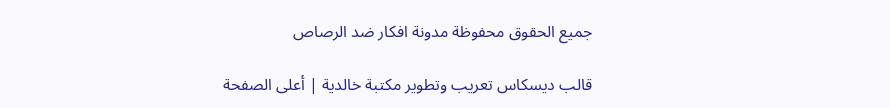جميع الحقوق محفوظة مدونة افكار ضد الرصاص

قالب ديسكاس تعريب وتطوير مكتبة خالدية | أعلى الصفحة